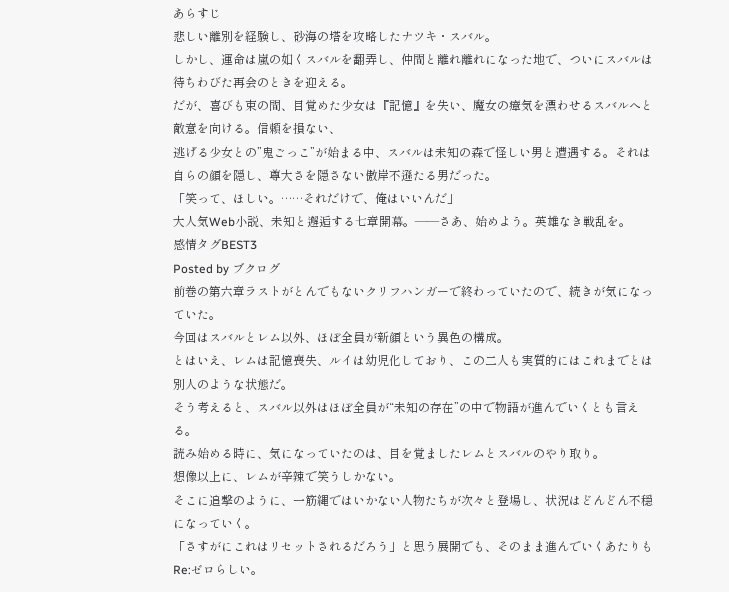あらすじ
悲しい離別を経験し、砂海の塔を攻略したナツキ・スバル。
しかし、運命は嵐の如くスバルを翻弄し、仲間と離れ離れになった地で、ついにスバルは待ちわびた再会のときを迎える。
だが、喜びも束の間、目覚めた少女は『記憶』を失い、魔女の瘴気を漂わせるスバルへと敵意を向ける。信頼を損ない、
逃げる少女との”鬼ごっこ”が始まる中、スバルは未知の森で怪しい男と遭遇する。それは自らの顔を隠し、尊大さを隠さない傲岸不遜たる男だった。
「笑って、ほしい。……それだけで、俺はいいんだ」
大人気Web小説、未知と邂逅する七章開幕。――さあ、始めよう。英雄なき戦乱を。
感情タグBEST3
Posted by ブクログ
前巻の第六章ラストがとんでもないクリフハンガーで終わっていたので、続きが気になっていた。
今回はスバルとレム以外、ほぼ全員が新顔という異色の構成。
とはいえ、レムは記憶喪失、ルイは幼児化しており、この二人も実質的にはこれまでとは別人のような状態だ。
そう考えると、スバル以外はほぼ全員が“未知の存在”の中で物語が進んでいくとも言える。
読み始める時に、気になっていたのは、目を覚ましたレムとスバルのやり取り。
想像以上に、レムが辛辣で笑うしかない。
そこに追撃のように、一筋縄ではいかない人物たちが次々と登場し、状況はどんどん不穏になっていく。
「さすがにこれはリセットされるだろう」と思う展開でも、そのまま進んでいくあたりもRe:ゼロらしい。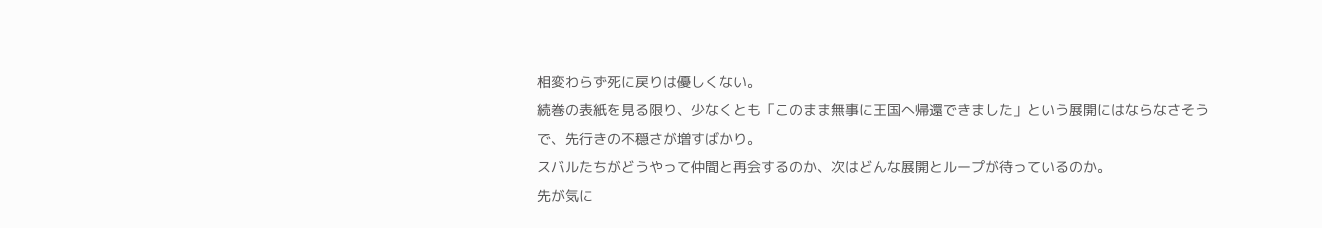相変わらず死に戻りは優しくない。
続巻の表紙を見る限り、少なくとも「このまま無事に王国へ帰還できました」という展開にはならなさそうで、先行きの不穏さが増すばかり。
スバルたちがどうやって仲間と再会するのか、次はどんな展開とループが待っているのか。
先が気に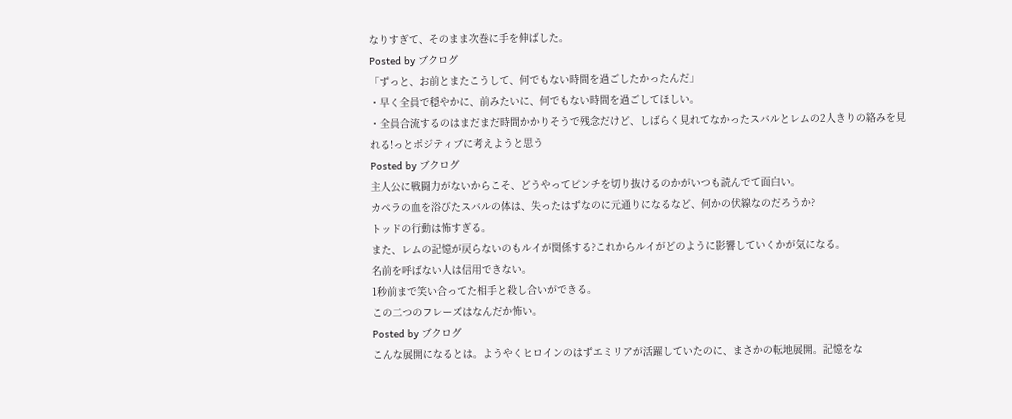なりすぎて、そのまま次巻に手を伸ばした。
Posted by ブクログ
「ずっと、お前とまたこうして、何でもない時間を過ごしたかったんだ」
・早く全員で穏やかに、前みたいに、何でもない時間を過ごしてほしい。
・全員合流するのはまだまだ時間かかりそうで残念だけど、しばらく見れてなかったスバルとレムの2人きりの絡みを見れる!っとポジティブに考えようと思う
Posted by ブクログ
主人公に戦闘力がないからこそ、どうやってピンチを切り抜けるのかがいつも読んでて面白い。
カペラの血を浴びたスバルの体は、失ったはずなのに元通りになるなど、何かの伏線なのだろうか?
トッドの行動は怖すぎる。
また、レムの記憶が戻らないのもルイが関係する?これからルイがどのように影響していくかが気になる。
名前を呼ばない人は信用できない。
1秒前まで笑い合ってた相手と殺し合いができる。
この二つのフレーズはなんだか怖い。
Posted by ブクログ
こんな展開になるとは。ようやくヒロインのはずエミリアが活躍していたのに、まさかの転地展開。記憶をな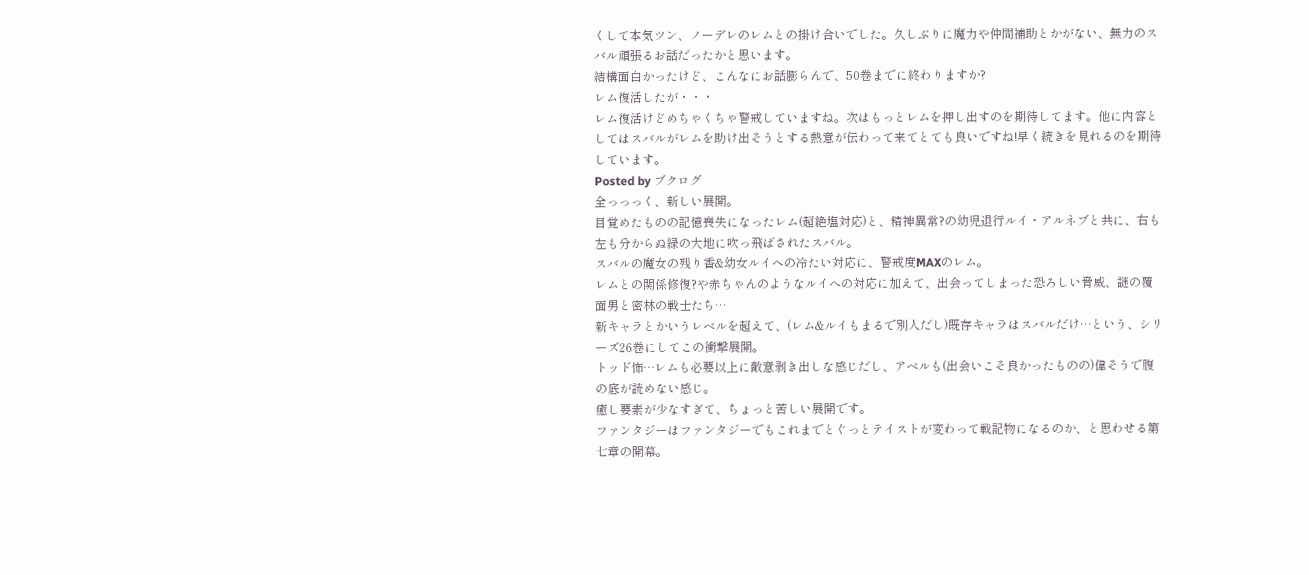くして本気ツン、ノーデレのレムとの掛け合いでした。久しぶりに魔力や仲間補助とかがない、無力のスバル頑張るお話だったかと思います。
結構面白かったけど、こんなにお話膨らんで、50巻までに終わりますか?
レム復活したが・・・
レム復活けどめちゃくちゃ警戒していますね。次はもっとレムを押し出すのを期待してます。他に内容としてはスバルがレムを助け出そうとする熱意が伝わって来てとても良いですね!早く続きを見れるのを期待しています。
Posted by ブクログ
全っっっく、新しい展開。
目覚めたものの記憶喪失になったレム(超絶塩対応)と、精神異常?の幼児退行ルイ・アルネブと共に、右も左も分からぬ緑の大地に吹っ飛ばされたスバル。
スバルの魔女の残り香&幼女ルイへの冷たい対応に、警戒度MAXのレム。
レムとの関係修復?や赤ちゃんのようなルイへの対応に加えて、出会ってしまった恐ろしい脅威、謎の覆面男と密林の戦士たち…
新キャラとかいうレベルを超えて、(レム&ルイもまるで別人だし)既存キャラはスバルだけ…という、シリーズ26巻にしてこの衝撃展開。
トッド怖…レムも必要以上に敵意剥き出しな感じだし、アベルも(出会いこそ良かったものの)偉そうで腹の底が読めない感じ。
癒し要素が少なすぎて、ちょっと苦しい展開です。
ファンタジーはファンタジーでもこれまでとぐっとテイストが変わって戦記物になるのか、と思わせる第七章の開幕。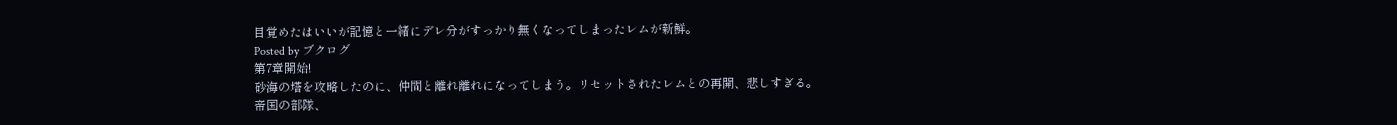目覚めたはいいが記憶と一緒にデレ分がすっかり無くなってしまったレムが新鮮。
Posted by ブクログ
第7章開始!
砂海の塔を攻略したのに、仲間と離れ離れになってしまう。リセットされたレムとの再開、悲しすぎる。
帝国の部隊、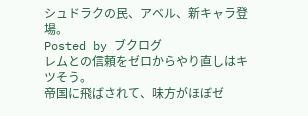シュドラクの民、アベル、新キャラ登場。
Posted by ブクログ
レムとの信頼をゼロからやり直しはキツそう。
帝国に飛ばされて、味方がほぼゼ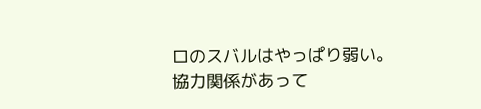ロのスバルはやっぱり弱い。
協力関係があって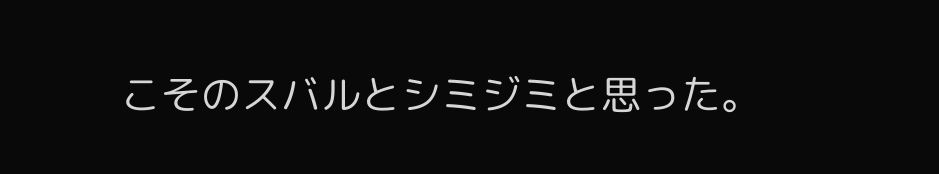こそのスバルとシミジミと思った。